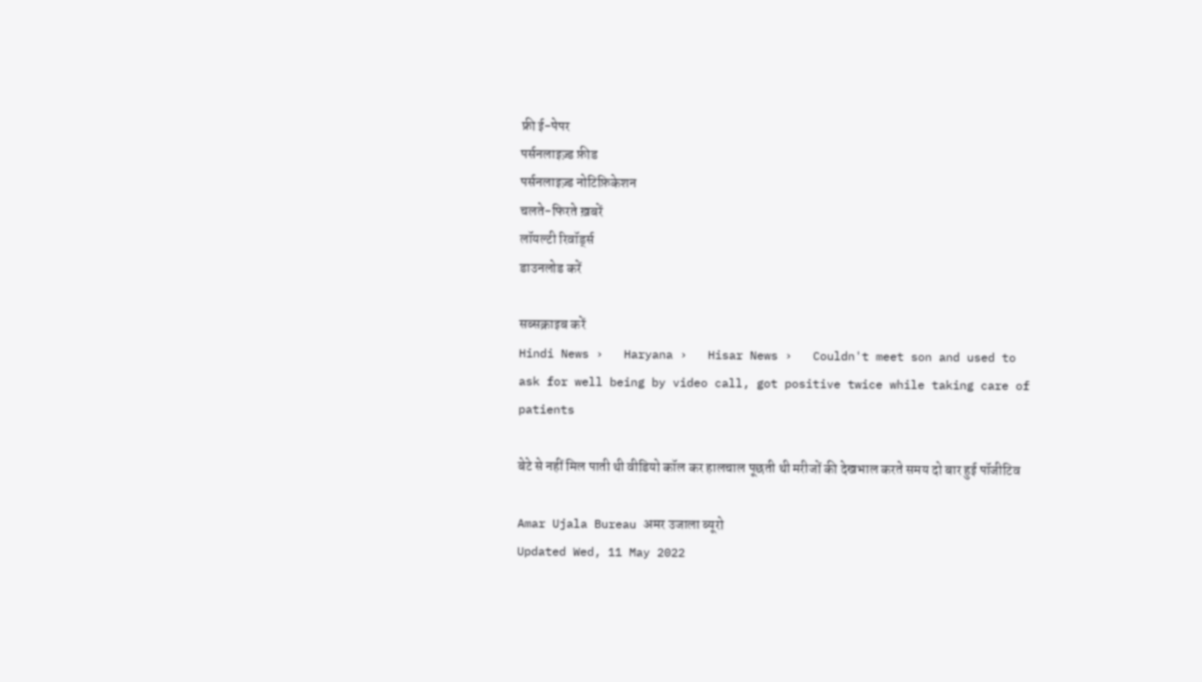फ्री ई-पेपर
पर्सनलाइज़्ड फ़ीड
पर्सनलाइज़्ड नोटिफ़िकेशन
चलते-फिरते ख़बरें
लॉयल्टी रिवॉर्ड्स
डाउनलोड करें

सब्सक्राइब करें
Hindi News ›   Haryana ›   Hisar News ›   Couldn't meet son and used to ask for well being by video call, got positive twice while taking care of patients

बेटे से नहीं मिल पाती थी वीडियो कॉल कर हालचाल पूछती थी मरीजों की देखभाल करते समय दो बार हुई पॉजीटिव

Amar Ujala Bureau अमर उजाला ब्यूरो
Updated Wed, 11 May 2022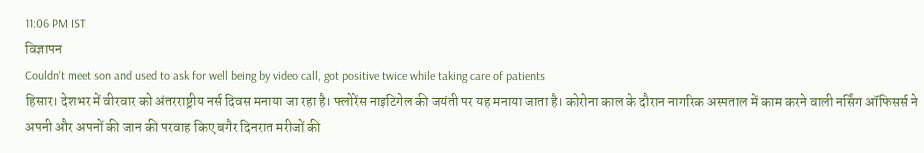11:06 PM IST
विज्ञापन
Couldn't meet son and used to ask for well being by video call, got positive twice while taking care of patients
हिसार। देशभर में वीरवार को अंतरराष्ट्रीय नर्स दिवस मनाया जा रहा है। फ्लोरेंस नाइटिगेल की जयंती पर यह मनाया जाता है। कोरोना काल के दौरान नागरिक अस्पताल में काम करने वाली नर्सिंग ऑफिसर्स ने अपनी और अपनों की जान की परवाह किए बगैर दिनरात मरीजों की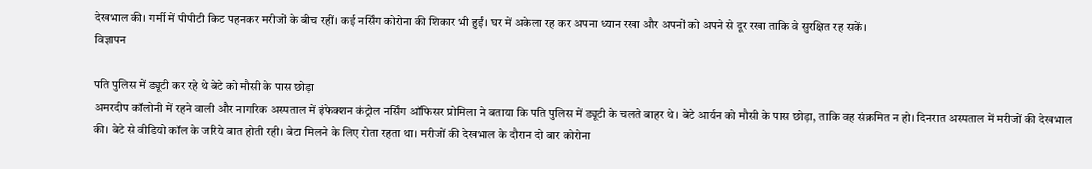देखभाल की। गर्मी में पीपीटी किट पहनकर मरीजों के बीच रहीं। कई नर्सिंग कोरोना की शिकार भी हुईं। घर में अकेला रह कर अपना ध्यान रखा और अपनों को अपने से दूर रखा ताकि वे सुरक्षित रह सकें।
विज्ञापन

पति पुलिस में ड्यूटी कर रहे थे बेटे को मौसी के पास छोड़ा
अमरदीप कॉलोनी में रहने वाली और नागरिक अस्पताल में इंफेक्शन कंट्रोल नर्सिंग ऑफिसर प्रोमिला ने बताया कि पति पुलिस में ड्यूटी के चलते बाहर थे। बेटे आर्यन को मौसी के पास छोड़ा, ताकि वह संक्रमित न हो। दिनरात अस्पताल में मरीजों की देखभाल की। बेटे से वीडियो कॉल के जरिये बात होती रही। बेटा मिलने के लिए रोता रहता था। मरीजों की देखभाल के दौरान दो बार कोरोना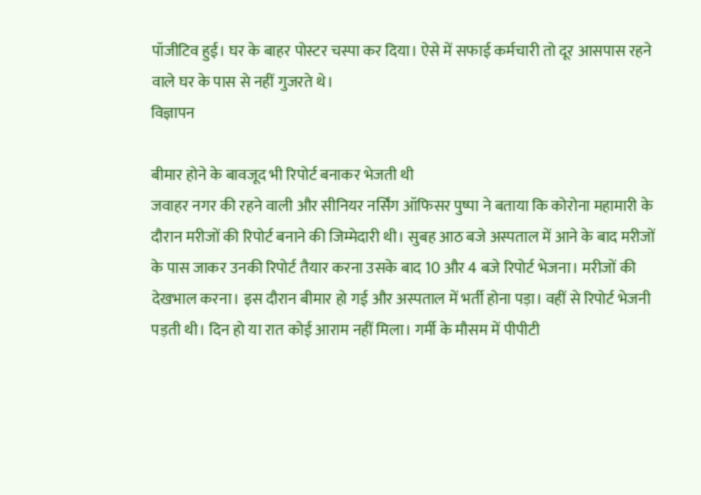पॉजीटिव हुई। घर के बाहर पोस्टर चस्पा कर दिया। ऐसे में सफाई कर्मचारी तो दूर आसपास रहने वाले घर के पास से नहीं गुजरते थे।
विज्ञापन

बीमार होने के बावजूद भी रिपोर्ट बनाकर भेजती थी
जवाहर नगर की रहने वाली और सीनियर नर्सिंग ऑफिसर पुष्पा ने बताया कि कोरोना महामारी के दौरान मरीजों की रिपोर्ट बनाने की जिम्मेदारी थी। सुबह आठ बजे अस्पताल में आने के बाद मरीजों के पास जाकर उनकी रिपोर्ट तैयार करना उसके बाद 10 और 4 बजे रिपोर्ट भेजना। मरीजों की देखभाल करना। इस दौरान बीमार हो गई और अस्पताल में भर्ती होना पड़ा। वहीं से रिपोर्ट भेजनी पड़ती थी। दिन हो या रात कोई आराम नहीं मिला। गर्मी के मौसम में पीपीटी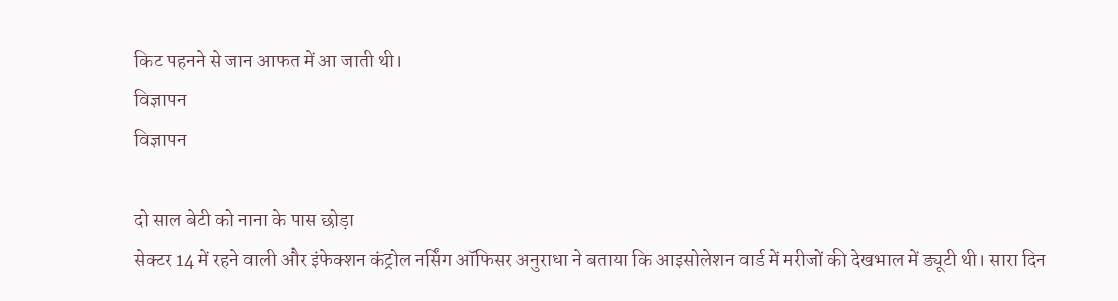किट पहनने से जान आफत में आ जाती थी।
विज्ञापन
विज्ञापन

दो साल बेटी को नाना के पास छोड़ा
सेक्टर 14 में रहने वाली और इंफेक्शन कंट्रोल नर्सिंग ऑफिसर अनुराधा ने बताया कि आइसोलेशन वार्ड में मरीजों की देखभाल में ड्यूटी थी। सारा दिन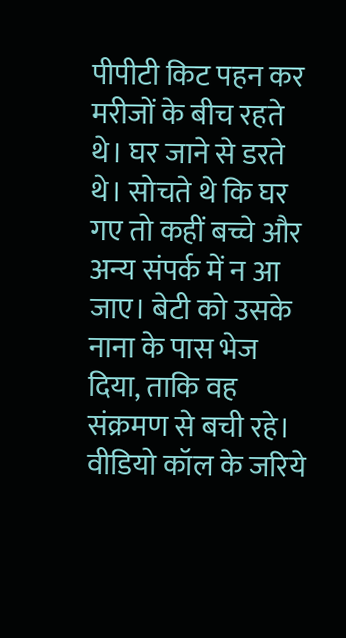पीपीटी किट पहन कर मरीजों के बीच रहते थे। घर जाने से डरते थे। सोचते थे कि घर गए तो कहीं बच्चे और अन्य संपर्क में न आ जाए। बेटी को उसके नाना के पास भेज दिया, ताकि वह संक्रमण से बची रहे। वीडियो कॉल के जरिये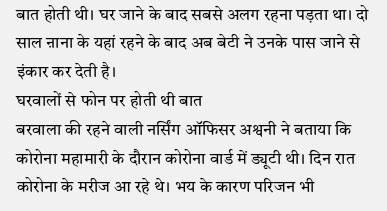बात होती थी। घर जाने के बाद सबसे अलग रहना पड़ता था। दो साल ऩाना के यहां रहने के बाद अब बेटी ने उनके पास जाने से इंकार कर देती है।
घरवालों से फोन पर होती थी बात
बरवाला की रहने वाली नर्सिंग ऑफिसर अश्वनी ने बताया कि कोरोना महामारी के दौरान कोरोना वार्ड में ड्यूटी थी। दिन रात कोरोना के मरीज आ रहे थे। भय के कारण परिजन भी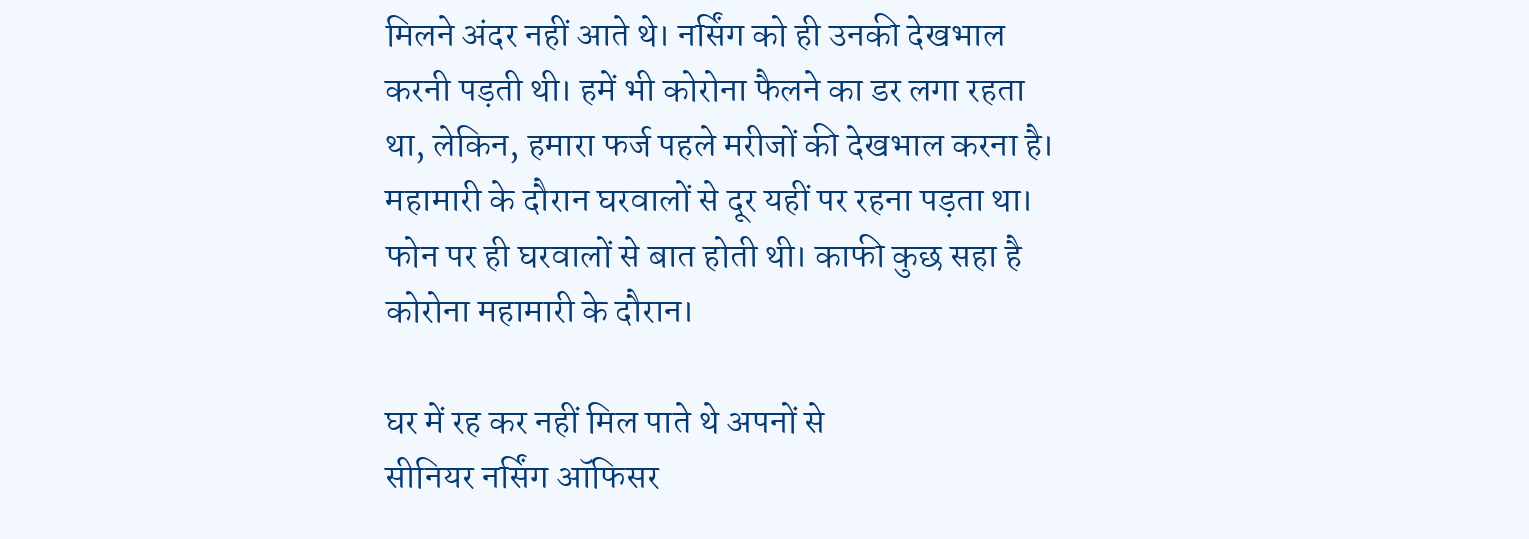मिलने अंदर नहीं आते थे। नर्सिंग को ही उनकी देखभाल करनी पड़ती थी। हमें भी कोरोना फैलने का डर लगा रहता था, लेकिन, हमारा फर्ज पहले मरीजों की देखभाल करना है। महामारी के दौरान घरवालों से दूर यहीं पर रहना पड़ता था। फोन पर ही घरवालों से बात होती थी। काफी कुछ सहा है कोरोना महामारी के दौरान।

घर में रह कर नहीं मिल पाते थे अपनों से
सीनियर नर्सिंग ऑफिसर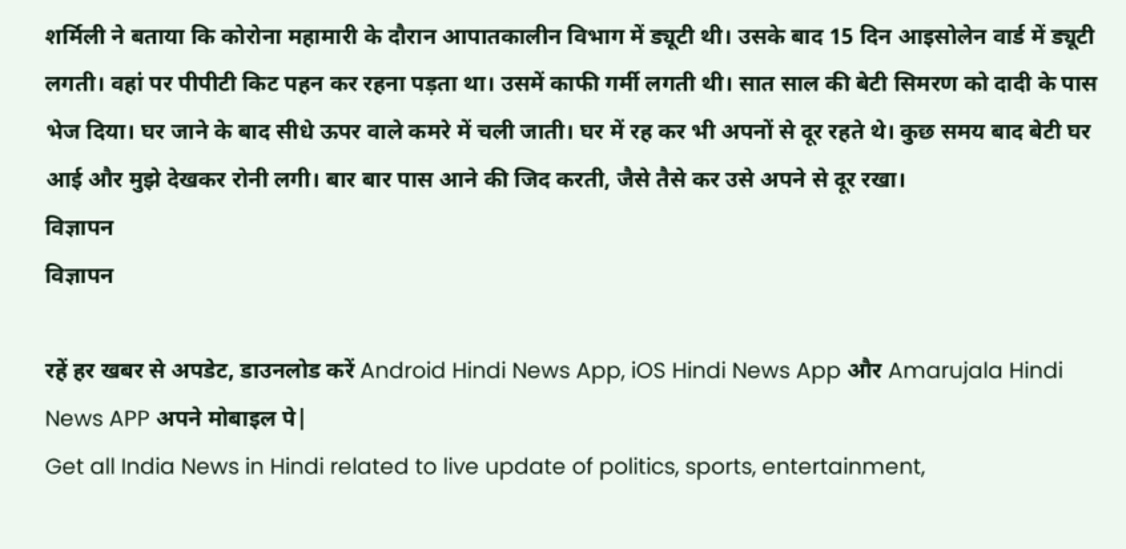शर्मिली ने बताया कि कोरोना महामारी के दौरान आपातकालीन विभाग में ड्यूटी थी। उसके बाद 15 दिन आइसोलेन वार्ड में ड्यूटी लगती। वहां पर पीपीटी किट पहन कर रहना पड़ता था। उसमें काफी गर्मी लगती थी। सात साल की बेटी सिमरण को दादी के पास भेज दिया। घर जाने के बाद सीधे ऊपर वाले कमरे में चली जाती। घर में रह कर भी अपनों से दूर रहते थे। कुछ समय बाद बेटी घर आई और मुझे देखकर रोनी लगी। बार बार पास आने की जिद करती, जैसे तैसे कर उसे अपने से दूर रखा।
विज्ञापन
विज्ञापन

रहें हर खबर से अपडेट, डाउनलोड करें Android Hindi News App, iOS Hindi News App और Amarujala Hindi News APP अपने मोबाइल पे|
Get all India News in Hindi related to live update of politics, sports, entertainment,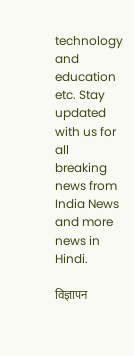technology and education etc. Stay updated with us for all breaking news from India News and more news in Hindi.

विज्ञापन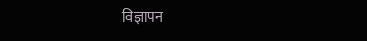विज्ञापन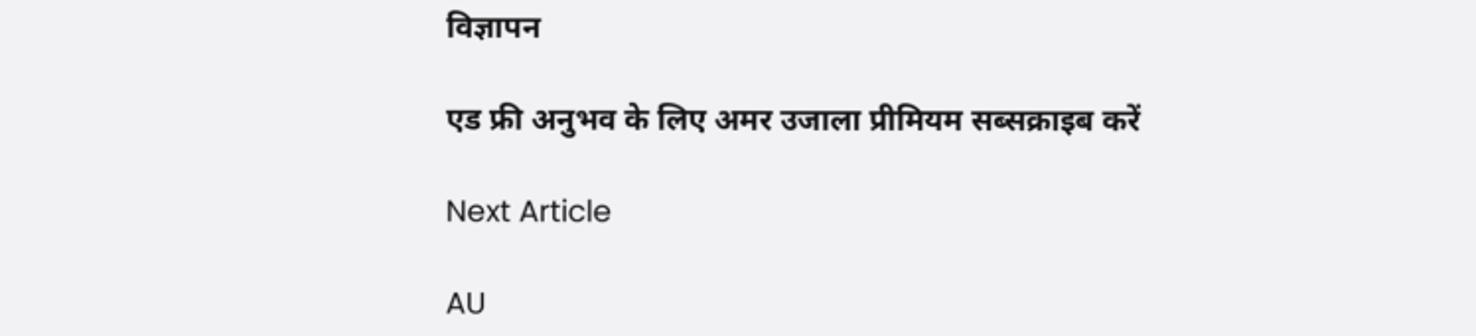विज्ञापन

एड फ्री अनुभव के लिए अमर उजाला प्रीमियम सब्सक्राइब करें

Next Article

AU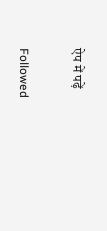ऐप में पढ़ें

Followed